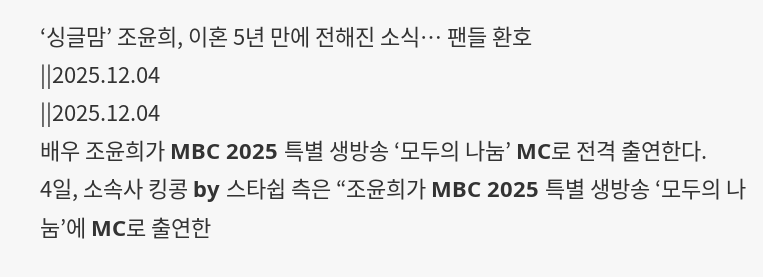‘싱글맘’ 조윤희, 이혼 5년 만에 전해진 소식… 팬들 환호
||2025.12.04
||2025.12.04
배우 조윤희가 MBC 2025 특별 생방송 ‘모두의 나눔’ MC로 전격 출연한다.
4일, 소속사 킹콩 by 스타쉽 측은 “조윤희가 MBC 2025 특별 생방송 ‘모두의 나눔’에 MC로 출연한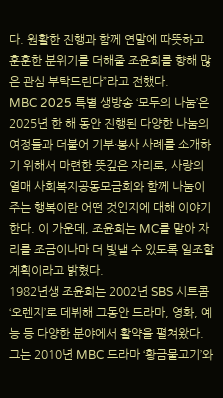다. 원활한 진행과 함께 연말에 따뜻하고 훈훈한 분위기를 더해줄 조윤희를 향해 많은 관심 부탁드린다”라고 전했다.
MBC 2025 특별 생방송 ‘모두의 나눔’은 2025년 한 해 동안 진행된 다양한 나눔의 여정들과 더불어 기부·봉사 사례를 소개하기 위해서 마련한 뜻깊은 자리로, 사랑의 열매 사회복지공동모금회와 함께 나눔이 주는 행복이란 어떤 것인지에 대해 이야기한다. 이 가운데, 조윤희는 MC를 맡아 자리를 조금이나마 더 빛낼 수 있도록 일조할 계획이라고 밝혔다.
1982년생 조윤희는 2002년 SBS 시트콤 ‘오렌지’로 데뷔해 그동안 드라마, 영화, 예능 등 다양한 분야에서 활약을 펼쳐왔다. 그는 2010년 MBC 드라마 ‘황금물고기’와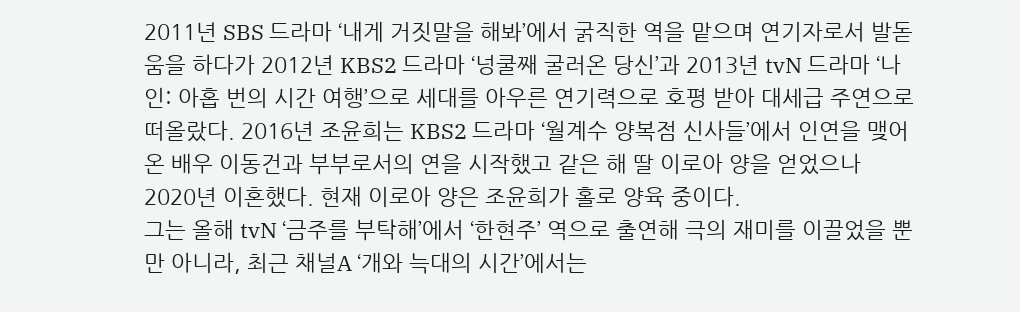2011년 SBS 드라마 ‘내게 거짓말을 해봐’에서 굵직한 역을 맡으며 연기자로서 발돋움을 하다가 2012년 KBS2 드라마 ‘넝쿨째 굴러온 당신’과 2013년 tvN 드라마 ‘나인: 아홉 번의 시간 여행’으로 세대를 아우른 연기력으로 호평 받아 대세급 주연으로 떠올랐다. 2016년 조윤희는 KBS2 드라마 ‘월계수 양복점 신사들’에서 인연을 맺어온 배우 이동건과 부부로서의 연을 시작했고 같은 해 딸 이로아 양을 얻었으나 2020년 이혼했다. 현재 이로아 양은 조윤희가 홀로 양육 중이다.
그는 올해 tvN ‘금주를 부탁해’에서 ‘한현주’ 역으로 출연해 극의 재미를 이끌었을 뿐만 아니라, 최근 채널A ‘개와 늑대의 시간’에서는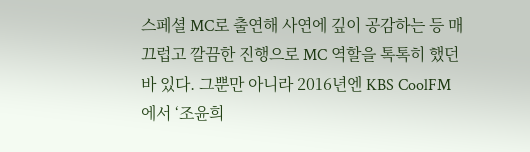스페셜 MC로 출연해 사연에 깊이 공감하는 등 매끄럽고 깔끔한 진행으로 MC 역할을 톡톡히 했던 바 있다. 그뿐만 아니라 2016년엔 KBS CoolFM에서 ‘조윤희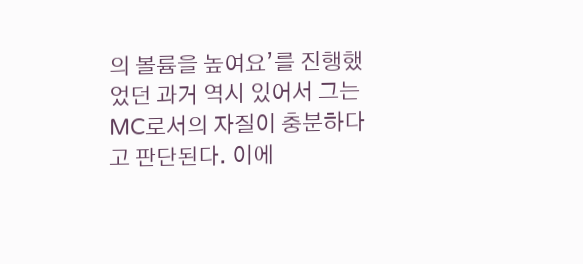의 볼륨을 높여요’를 진행했었던 과거 역시 있어서 그는 MC로서의 자질이 충분하다고 판단된다. 이에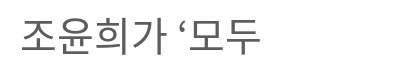조윤희가 ‘모두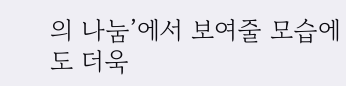의 나눔’에서 보여줄 모습에도 더욱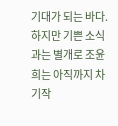기대가 되는 바다. 하지만 기쁜 소식과는 별개로 조윤희는 아직까지 차기작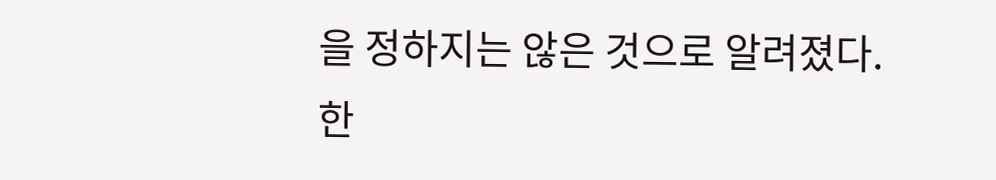을 정하지는 않은 것으로 알려졌다.
한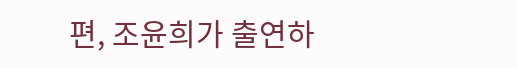편, 조윤희가 출연하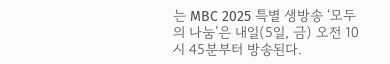는 MBC 2025 특별 생방송 ‘모두의 나눔’은 내일(5일, 금) 오전 10시 45분부터 방송된다.